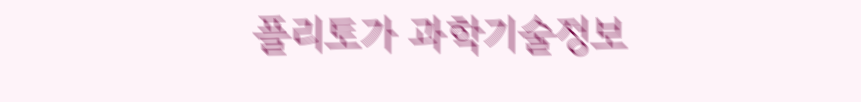플리토가 과학기술정보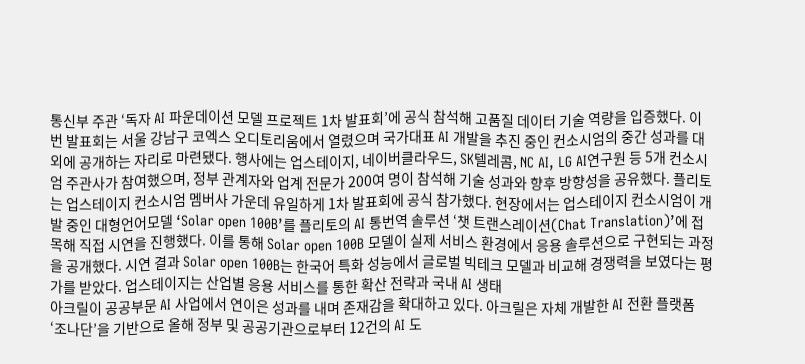통신부 주관 ‘독자 AI 파운데이션 모델 프로젝트 1차 발표회’에 공식 참석해 고품질 데이터 기술 역량을 입증했다. 이번 발표회는 서울 강남구 코엑스 오디토리움에서 열렸으며 국가대표 AI 개발을 추진 중인 컨소시엄의 중간 성과를 대외에 공개하는 자리로 마련됐다. 행사에는 업스테이지, 네이버클라우드, SK텔레콤, NC AI, LG AI연구원 등 5개 컨소시엄 주관사가 참여했으며, 정부 관계자와 업계 전문가 200여 명이 참석해 기술 성과와 향후 방향성을 공유했다. 플리토는 업스테이지 컨소시엄 멤버사 가운데 유일하게 1차 발표회에 공식 참가했다. 현장에서는 업스테이지 컨소시엄이 개발 중인 대형언어모델 ‘Solar open 100B’를 플리토의 AI 통번역 솔루션 ‘챗 트랜스레이션(Chat Translation)’에 접목해 직접 시연을 진행했다. 이를 통해 Solar open 100B 모델이 실제 서비스 환경에서 응용 솔루션으로 구현되는 과정을 공개했다. 시연 결과 Solar open 100B는 한국어 특화 성능에서 글로벌 빅테크 모델과 비교해 경쟁력을 보였다는 평가를 받았다. 업스테이지는 산업별 응용 서비스를 통한 확산 전략과 국내 AI 생태
아크릴이 공공부문 AI 사업에서 연이은 성과를 내며 존재감을 확대하고 있다. 아크릴은 자체 개발한 AI 전환 플랫폼 ‘조나단’을 기반으로 올해 정부 및 공공기관으로부터 12건의 AI 도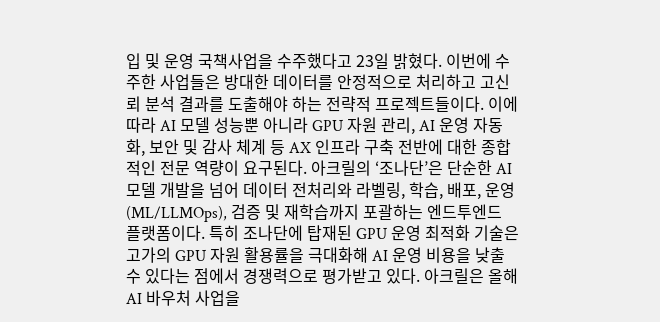입 및 운영 국책사업을 수주했다고 23일 밝혔다. 이번에 수주한 사업들은 방대한 데이터를 안정적으로 처리하고 고신뢰 분석 결과를 도출해야 하는 전략적 프로젝트들이다. 이에 따라 AI 모델 성능뿐 아니라 GPU 자원 관리, AI 운영 자동화, 보안 및 감사 체계 등 AX 인프라 구축 전반에 대한 종합적인 전문 역량이 요구된다. 아크릴의 ‘조나단’은 단순한 AI 모델 개발을 넘어 데이터 전처리와 라벨링, 학습, 배포, 운영(ML/LLMOps), 검증 및 재학습까지 포괄하는 엔드투엔드 플랫폼이다. 특히 조나단에 탑재된 GPU 운영 최적화 기술은 고가의 GPU 자원 활용률을 극대화해 AI 운영 비용을 낮출 수 있다는 점에서 경쟁력으로 평가받고 있다. 아크릴은 올해 AI 바우처 사업을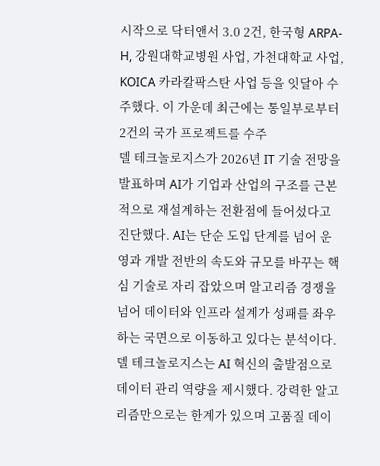시작으로 닥터앤서 3.0 2건, 한국형 ARPA-H, 강원대학교병원 사업, 가천대학교 사업, KOICA 카라칼팍스탄 사업 등을 잇달아 수주했다. 이 가운데 최근에는 통일부로부터 2건의 국가 프로젝트를 수주
델 테크놀로지스가 2026년 IT 기술 전망을 발표하며 AI가 기업과 산업의 구조를 근본적으로 재설계하는 전환점에 들어섰다고 진단했다. AI는 단순 도입 단계를 넘어 운영과 개발 전반의 속도와 규모를 바꾸는 핵심 기술로 자리 잡았으며 알고리즘 경쟁을 넘어 데이터와 인프라 설계가 성패를 좌우하는 국면으로 이동하고 있다는 분석이다. 델 테크놀로지스는 AI 혁신의 출발점으로 데이터 관리 역량을 제시했다. 강력한 알고리즘만으로는 한계가 있으며 고품질 데이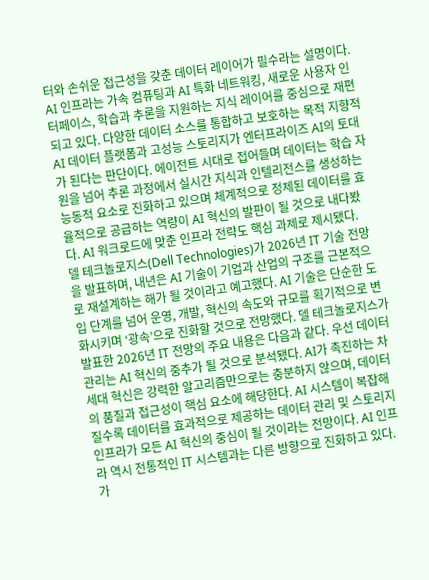터와 손쉬운 접근성을 갖춘 데이터 레이어가 필수라는 설명이다. AI 인프라는 가속 컴퓨팅과 AI 특화 네트워킹, 새로운 사용자 인터페이스, 학습과 추론을 지원하는 지식 레이어를 중심으로 재편되고 있다. 다양한 데이터 소스를 통합하고 보호하는 목적 지향적 AI 데이터 플랫폼과 고성능 스토리지가 엔터프라이즈 AI의 토대가 된다는 판단이다. 에이전트 시대로 접어들며 데이터는 학습 자원을 넘어 추론 과정에서 실시간 지식과 인텔리전스를 생성하는 능동적 요소로 진화하고 있으며 체계적으로 정제된 데이터를 효율적으로 공급하는 역량이 AI 혁신의 발판이 될 것으로 내다봤다. AI 워크로드에 맞춘 인프라 전략도 핵심 과제로 제시됐다.
델 테크놀로지스(Dell Technologies)가 2026년 IT 기술 전망을 발표하며, 내년은 AI 기술이 기업과 산업의 구조를 근본적으로 재설계하는 해가 될 것이라고 예고했다. AI 기술은 단순한 도입 단계를 넘어 운영, 개발, 혁신의 속도와 규모를 획기적으로 변화시키며 ‘광속’으로 진화할 것으로 전망했다. 델 테크놀로지스가 발표한 2026년 IT 전망의 주요 내용은 다음과 같다. 우선 데이터 관리는 AI 혁신의 중추가 될 것으로 분석됐다. AI가 촉진하는 차세대 혁신은 강력한 알고리즘만으로는 충분하지 않으며, 데이터의 품질과 접근성이 핵심 요소에 해당한다. AI 시스템이 복잡해질수록 데이터를 효과적으로 제공하는 데이터 관리 및 스토리지 인프라가 모든 AI 혁신의 중심이 될 것이라는 전망이다. AI 인프라 역시 전통적인 IT 시스템과는 다른 방향으로 진화하고 있다. 가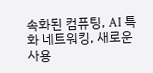속화된 컴퓨팅, AI 특화 네트워킹, 새로운 사용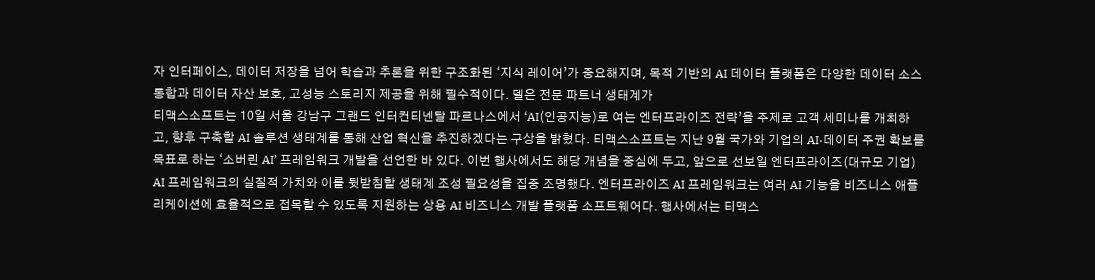자 인터페이스, 데이터 저장을 넘어 학습과 추론을 위한 구조화된 ‘지식 레이어’가 중요해지며, 목적 기반의 AI 데이터 플랫폼은 다양한 데이터 소스 통합과 데이터 자산 보호, 고성능 스토리지 제공을 위해 필수적이다. 델은 전문 파트너 생태계가
티맥스소프트는 10일 서울 강남구 그랜드 인터컨티넨탈 파르나스에서 ‘AI(인공지능)로 여는 엔터프라이즈 전략’을 주제로 고객 세미나를 개최하고, 향후 구축할 AI 솔루션 생태계를 통해 산업 혁신을 추진하겠다는 구상을 밝혔다. 티맥스소프트는 지난 9월 국가와 기업의 AI·데이터 주권 확보를 목표로 하는 ‘소버린 AI’ 프레임워크 개발을 선언한 바 있다. 이번 행사에서도 해당 개념을 중심에 두고, 앞으로 선보일 엔터프라이즈(대규모 기업) AI 프레임워크의 실질적 가치와 이를 뒷받침할 생태계 조성 필요성을 집중 조명했다. 엔터프라이즈 AI 프레임워크는 여러 AI 기능을 비즈니스 애플리케이션에 효율적으로 접목할 수 있도록 지원하는 상용 AI 비즈니스 개발 플랫폼 소프트웨어다. 행사에서는 티맥스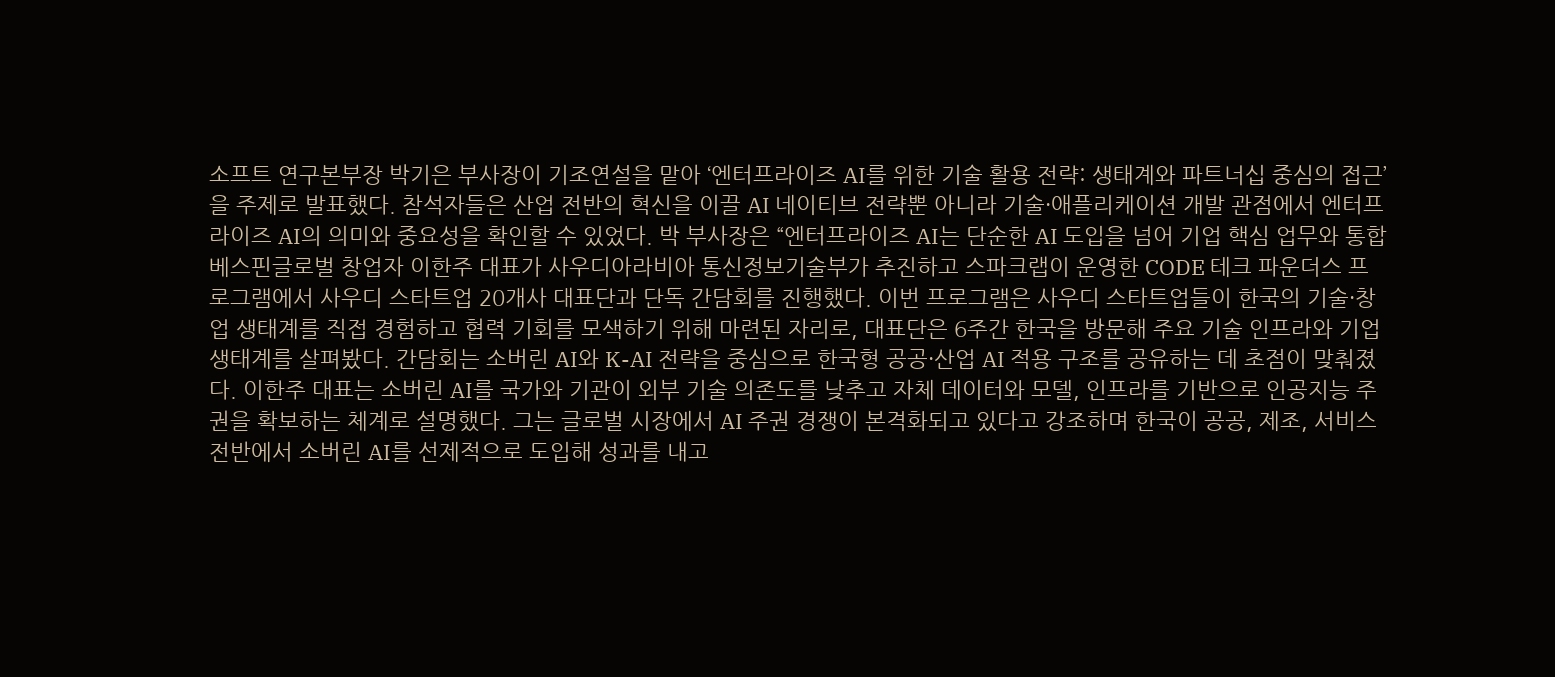소프트 연구본부장 박기은 부사장이 기조연설을 맡아 ‘엔터프라이즈 AI를 위한 기술 활용 전략: 생태계와 파트너십 중심의 접근’을 주제로 발표했다. 참석자들은 산업 전반의 혁신을 이끌 AI 네이티브 전략뿐 아니라 기술·애플리케이션 개발 관점에서 엔터프라이즈 AI의 의미와 중요성을 확인할 수 있었다. 박 부사장은 “엔터프라이즈 AI는 단순한 AI 도입을 넘어 기업 핵심 업무와 통합
베스핀글로벌 창업자 이한주 대표가 사우디아라비아 통신정보기술부가 추진하고 스파크랩이 운영한 CODE 테크 파운더스 프로그램에서 사우디 스타트업 20개사 대표단과 단독 간담회를 진행했다. 이번 프로그램은 사우디 스타트업들이 한국의 기술·창업 생태계를 직접 경험하고 협력 기회를 모색하기 위해 마련된 자리로, 대표단은 6주간 한국을 방문해 주요 기술 인프라와 기업 생태계를 살펴봤다. 간담회는 소버린 AI와 K-AI 전략을 중심으로 한국형 공공·산업 AI 적용 구조를 공유하는 데 초점이 맞춰졌다. 이한주 대표는 소버린 AI를 국가와 기관이 외부 기술 의존도를 낮추고 자체 데이터와 모델, 인프라를 기반으로 인공지능 주권을 확보하는 체계로 설명했다. 그는 글로벌 시장에서 AI 주권 경쟁이 본격화되고 있다고 강조하며 한국이 공공, 제조, 서비스 전반에서 소버린 AI를 선제적으로 도입해 성과를 내고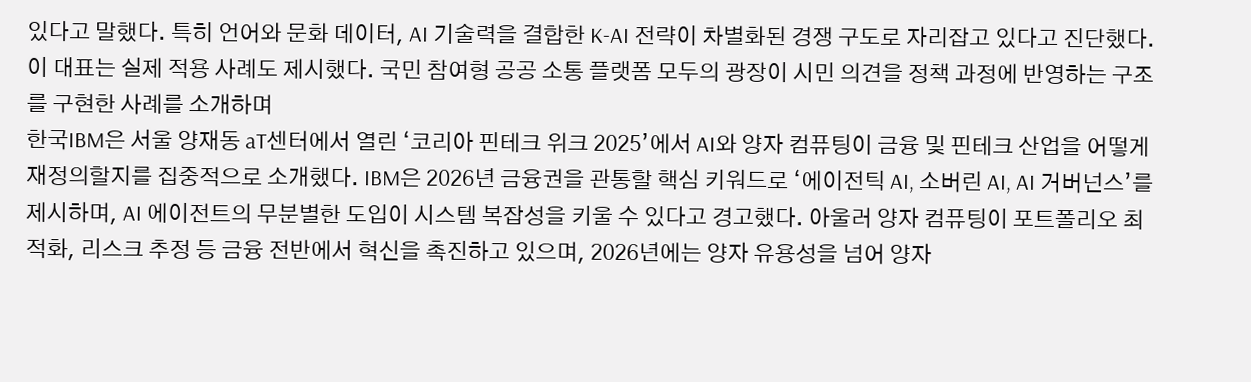있다고 말했다. 특히 언어와 문화 데이터, AI 기술력을 결합한 K-AI 전략이 차별화된 경쟁 구도로 자리잡고 있다고 진단했다. 이 대표는 실제 적용 사례도 제시했다. 국민 참여형 공공 소통 플랫폼 모두의 광장이 시민 의견을 정책 과정에 반영하는 구조를 구현한 사례를 소개하며
한국IBM은 서울 양재동 aT센터에서 열린 ‘코리아 핀테크 위크 2025’에서 AI와 양자 컴퓨팅이 금융 및 핀테크 산업을 어떻게 재정의할지를 집중적으로 소개했다. IBM은 2026년 금융권을 관통할 핵심 키워드로 ‘에이전틱 AI, 소버린 AI, AI 거버넌스’를 제시하며, AI 에이전트의 무분별한 도입이 시스템 복잡성을 키울 수 있다고 경고했다. 아울러 양자 컴퓨팅이 포트폴리오 최적화, 리스크 추정 등 금융 전반에서 혁신을 촉진하고 있으며, 2026년에는 양자 유용성을 넘어 양자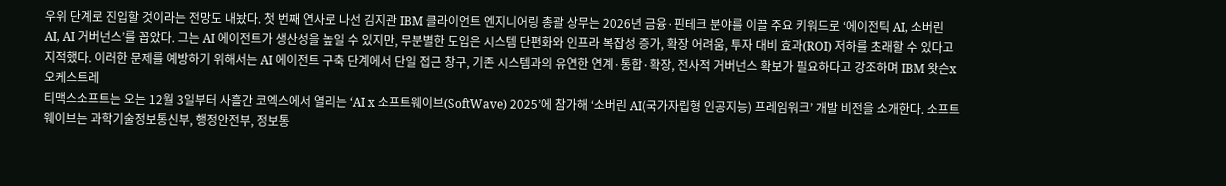우위 단계로 진입할 것이라는 전망도 내놨다. 첫 번째 연사로 나선 김지관 IBM 클라이언트 엔지니어링 총괄 상무는 2026년 금융·핀테크 분야를 이끌 주요 키워드로 ‘에이전틱 AI, 소버린 AI, AI 거버넌스’를 꼽았다. 그는 AI 에이전트가 생산성을 높일 수 있지만, 무분별한 도입은 시스템 단편화와 인프라 복잡성 증가, 확장 어려움, 투자 대비 효과(ROI) 저하를 초래할 수 있다고 지적했다. 이러한 문제를 예방하기 위해서는 AI 에이전트 구축 단계에서 단일 접근 창구, 기존 시스템과의 유연한 연계·통합·확장, 전사적 거버넌스 확보가 필요하다고 강조하며 IBM 왓슨x 오케스트레
티맥스소프트는 오는 12월 3일부터 사흘간 코엑스에서 열리는 ‘AI x 소프트웨이브(SoftWave) 2025’에 참가해 ‘소버린 AI(국가자립형 인공지능) 프레임워크’ 개발 비전을 소개한다. 소프트웨이브는 과학기술정보통신부, 행정안전부, 정보통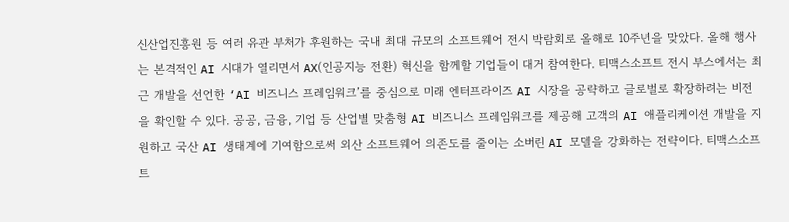신산업진흥원 등 여러 유관 부처가 후원하는 국내 최대 규모의 소프트웨어 전시 박람회로 올해로 10주년을 맞았다. 올해 행사는 본격적인 AI 시대가 열리면서 AX(인공지능 전환) 혁신을 함께할 기업들이 대거 참여한다. 티맥스소프트 전시 부스에서는 최근 개발을 선언한 ‘AI 비즈니스 프레임워크’를 중심으로 미래 엔터프라이즈 AI 시장을 공략하고 글로벌로 확장하려는 비전을 확인할 수 있다. 공공, 금융, 기업 등 산업별 맞춤형 AI 비즈니스 프레임워크를 제공해 고객의 AI 애플리케이션 개발을 지원하고 국산 AI 생태계에 기여함으로써 외산 소프트웨어 의존도를 줄이는 소버린 AI 모델을 강화하는 전략이다. 티맥스소프트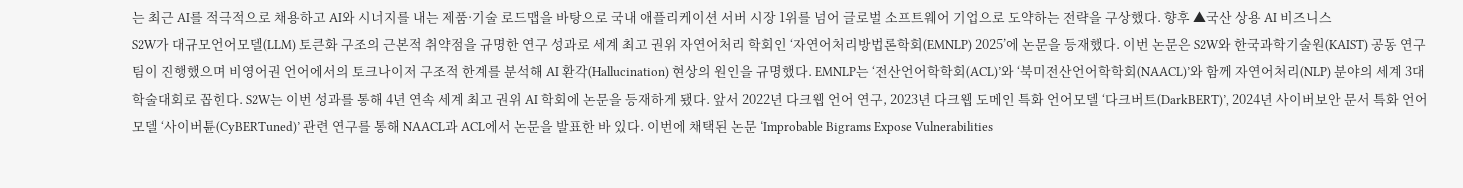는 최근 AI를 적극적으로 채용하고 AI와 시너지를 내는 제품·기술 로드맵을 바탕으로 국내 애플리케이션 서버 시장 1위를 넘어 글로벌 소프트웨어 기업으로 도약하는 전략을 구상했다. 향후 ▲국산 상용 AI 비즈니스
S2W가 대규모언어모델(LLM) 토큰화 구조의 근본적 취약점을 규명한 연구 성과로 세계 최고 권위 자연어처리 학회인 ‘자연어처리방법론학회(EMNLP) 2025’에 논문을 등재했다. 이번 논문은 S2W와 한국과학기술원(KAIST) 공동 연구팀이 진행했으며 비영어권 언어에서의 토크나이저 구조적 한계를 분석해 AI 환각(Hallucination) 현상의 원인을 규명했다. EMNLP는 ‘전산언어학학회(ACL)’와 ‘북미전산언어학학회(NAACL)’와 함께 자연어처리(NLP) 분야의 세계 3대 학술대회로 꼽힌다. S2W는 이번 성과를 통해 4년 연속 세계 최고 권위 AI 학회에 논문을 등재하게 됐다. 앞서 2022년 다크웹 언어 연구, 2023년 다크웹 도메인 특화 언어모델 ‘다크버트(DarkBERT)’, 2024년 사이버보안 문서 특화 언어모델 ‘사이버튠(CyBERTuned)’ 관련 연구를 통해 NAACL과 ACL에서 논문을 발표한 바 있다. 이번에 채택된 논문 ‘Improbable Bigrams Expose Vulnerabilities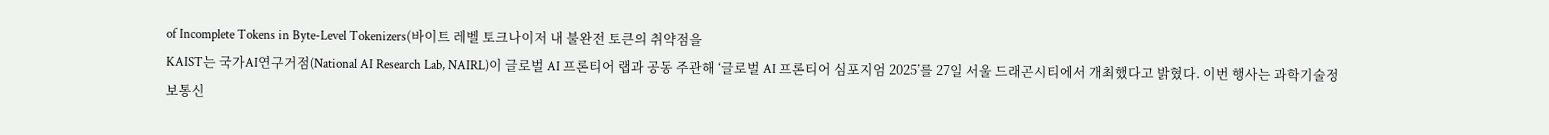of Incomplete Tokens in Byte-Level Tokenizers(바이트 레벨 토크나이저 내 불완전 토큰의 취약점을
KAIST는 국가AI연구거점(National AI Research Lab, NAIRL)이 글로벌 AI 프론티어 랩과 공동 주관해 ‘글로벌 AI 프론티어 심포지엄 2025’를 27일 서울 드래곤시티에서 개최했다고 밝혔다. 이번 행사는 과학기술정보통신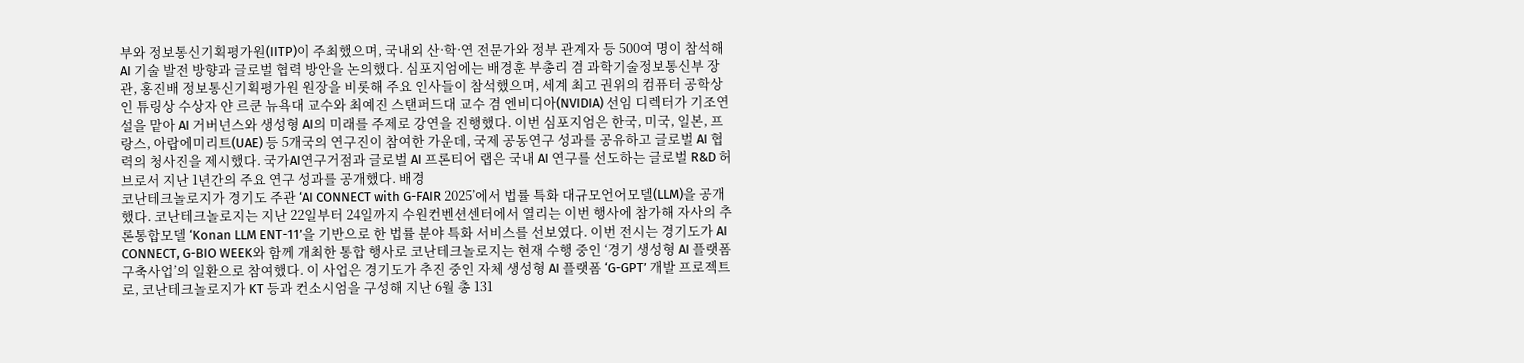부와 정보통신기획평가원(IITP)이 주최했으며, 국내외 산·학·연 전문가와 정부 관계자 등 500여 명이 참석해 AI 기술 발전 방향과 글로벌 협력 방안을 논의했다. 심포지엄에는 배경훈 부총리 겸 과학기술정보통신부 장관, 홍진배 정보통신기획평가원 원장을 비롯해 주요 인사들이 참석했으며, 세계 최고 권위의 컴퓨터 공학상인 튜링상 수상자 얀 르쿤 뉴욕대 교수와 최예진 스탠퍼드대 교수 겸 엔비디아(NVIDIA) 선임 디렉터가 기조연설을 맡아 AI 거버넌스와 생성형 AI의 미래를 주제로 강연을 진행했다. 이번 심포지엄은 한국, 미국, 일본, 프랑스, 아랍에미리트(UAE) 등 5개국의 연구진이 참여한 가운데, 국제 공동연구 성과를 공유하고 글로벌 AI 협력의 청사진을 제시했다. 국가AI연구거점과 글로벌 AI 프론티어 랩은 국내 AI 연구를 선도하는 글로벌 R&D 허브로서 지난 1년간의 주요 연구 성과를 공개했다. 배경
코난테크놀로지가 경기도 주관 ‘AI CONNECT with G-FAIR 2025’에서 법률 특화 대규모언어모델(LLM)을 공개했다. 코난테크놀로지는 지난 22일부터 24일까지 수원컨벤션센터에서 열리는 이번 행사에 참가해 자사의 추론통합모델 ‘Konan LLM ENT-11’을 기반으로 한 법률 분야 특화 서비스를 선보였다. 이번 전시는 경기도가 AI CONNECT, G-BIO WEEK와 함께 개최한 통합 행사로 코난테크놀로지는 현재 수행 중인 ‘경기 생성형 AI 플랫폼 구축사업’의 일환으로 참여했다. 이 사업은 경기도가 추진 중인 자체 생성형 AI 플랫폼 ‘G-GPT’ 개발 프로젝트로, 코난테크놀로지가 KT 등과 컨소시엄을 구성해 지난 6월 총 131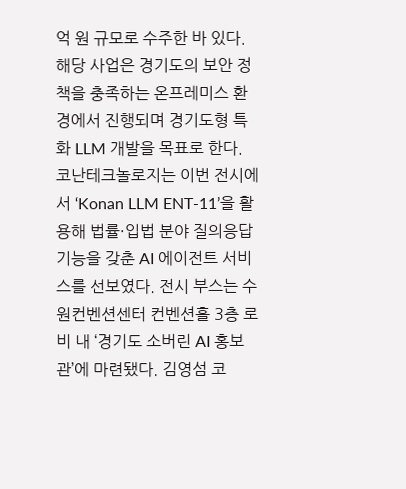억 원 규모로 수주한 바 있다. 해당 사업은 경기도의 보안 정책을 충족하는 온프레미스 환경에서 진행되며 경기도형 특화 LLM 개발을 목표로 한다. 코난테크놀로지는 이번 전시에서 ‘Konan LLM ENT-11’을 활용해 법률·입법 분야 질의응답 기능을 갖춘 AI 에이전트 서비스를 선보였다. 전시 부스는 수원컨벤션센터 컨벤션홀 3층 로비 내 ‘경기도 소버린 AI 홍보관’에 마련됐다. 김영섬 코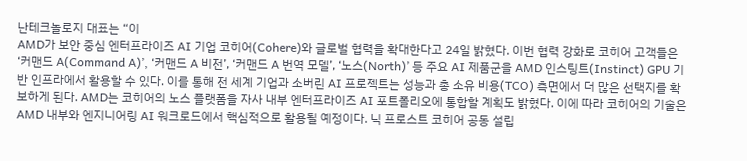난테크놀로지 대표는 “이
AMD가 보안 중심 엔터프라이즈 AI 기업 코히어(Cohere)와 글로벌 협력을 확대한다고 24일 밝혔다. 이번 협력 강화로 코히어 고객들은 ‘커맨드 A(Command A)’, ‘커맨드 A 비전’, ‘커맨드 A 번역 모델’, ‘노스(North)’ 등 주요 AI 제품군을 AMD 인스팅트(Instinct) GPU 기반 인프라에서 활용할 수 있다. 이를 통해 전 세계 기업과 소버린 AI 프로젝트는 성능과 총 소유 비용(TCO) 측면에서 더 많은 선택지를 확보하게 된다. AMD는 코히어의 노스 플랫폼을 자사 내부 엔터프라이즈 AI 포트폴리오에 통합할 계획도 밝혔다. 이에 따라 코히어의 기술은 AMD 내부와 엔지니어링 AI 워크로드에서 핵심적으로 활용될 예정이다. 닉 프로스트 코히어 공동 설립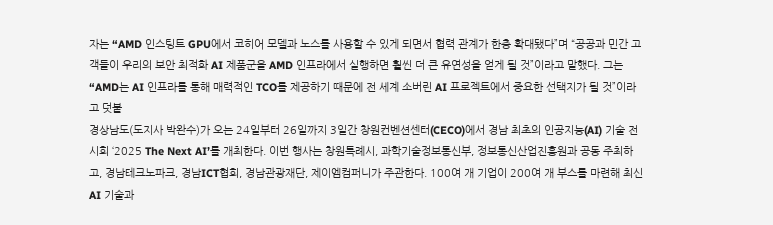자는 “AMD 인스팅트 GPU에서 코히어 모델과 노스를 사용할 수 있게 되면서 협력 관계가 한층 확대됐다”며 “공공과 민간 고객들이 우리의 보안 최적화 AI 제품군을 AMD 인프라에서 실행하면 훨씬 더 큰 유연성을 얻게 될 것”이라고 말했다. 그는 “AMD는 AI 인프라를 통해 매력적인 TCO를 제공하기 때문에 전 세계 소버린 AI 프로젝트에서 중요한 선택지가 될 것”이라고 덧붙
경상남도(도지사 박완수)가 오는 24일부터 26일까지 3일간 창원컨벤션센터(CECO)에서 경남 최초의 인공지능(AI) 기술 전시회 ‘2025 The Next AI’를 개최한다. 이번 행사는 창원특례시, 과학기술정보통신부, 정보통신산업진흥원과 공동 주최하고, 경남테크노파크, 경남ICT협회, 경남관광재단, 제이엠컴퍼니가 주관한다. 100여 개 기업이 200여 개 부스를 마련해 최신 AI 기술과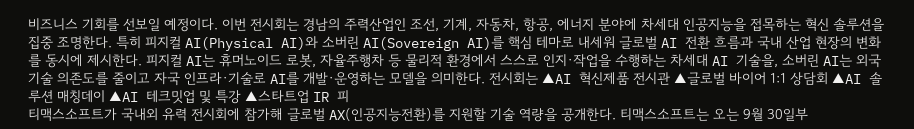비즈니스 기회를 선보일 예정이다. 이번 전시회는 경남의 주력산업인 조선, 기계, 자동차, 항공, 에너지 분야에 차세대 인공지능을 접목하는 혁신 솔루션을 집중 조명한다. 특히 피지컬 AI(Physical AI)와 소버린 AI(Sovereign AI)를 핵심 테마로 내세워 글로벌 AI 전환 흐름과 국내 산업 현장의 변화를 동시에 제시한다. 피지컬 AI는 휴머노이드 로봇, 자율주행차 등 물리적 환경에서 스스로 인지·작업을 수행하는 차세대 AI 기술을, 소버린 AI는 외국 기술 의존도를 줄이고 자국 인프라·기술로 AI를 개발·운영하는 모델을 의미한다. 전시회는 ▲AI 혁신제품 전시관 ▲글로벌 바이어 1:1 상담회 ▲AI 솔루션 매칭데이 ▲AI 테크밋업 및 특강 ▲스타트업 IR 피
티맥스소프트가 국내외 유력 전시회에 참가해 글로벌 AX(인공지능전환)를 지원할 기술 역량을 공개한다. 티맥스소프트는 오는 9월 30일부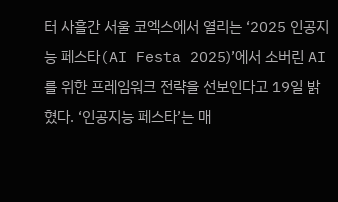터 사흘간 서울 코엑스에서 열리는 ‘2025 인공지능 페스타(AI Festa 2025)’에서 소버린 AI를 위한 프레임워크 전략을 선보인다고 19일 밝혔다. ‘인공지능 페스타’는 매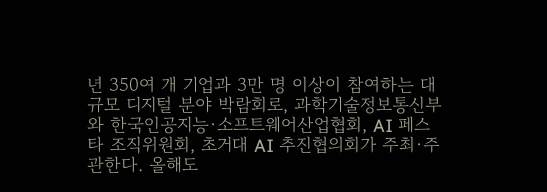년 350여 개 기업과 3만 명 이상이 참여하는 대규모 디지털 분야 박람회로, 과학기술정보통신부와 한국인공지능·소프트웨어산업협회, AI 페스타 조직위원회, 초거대 AI 추진협의회가 주최·주관한다. 올해도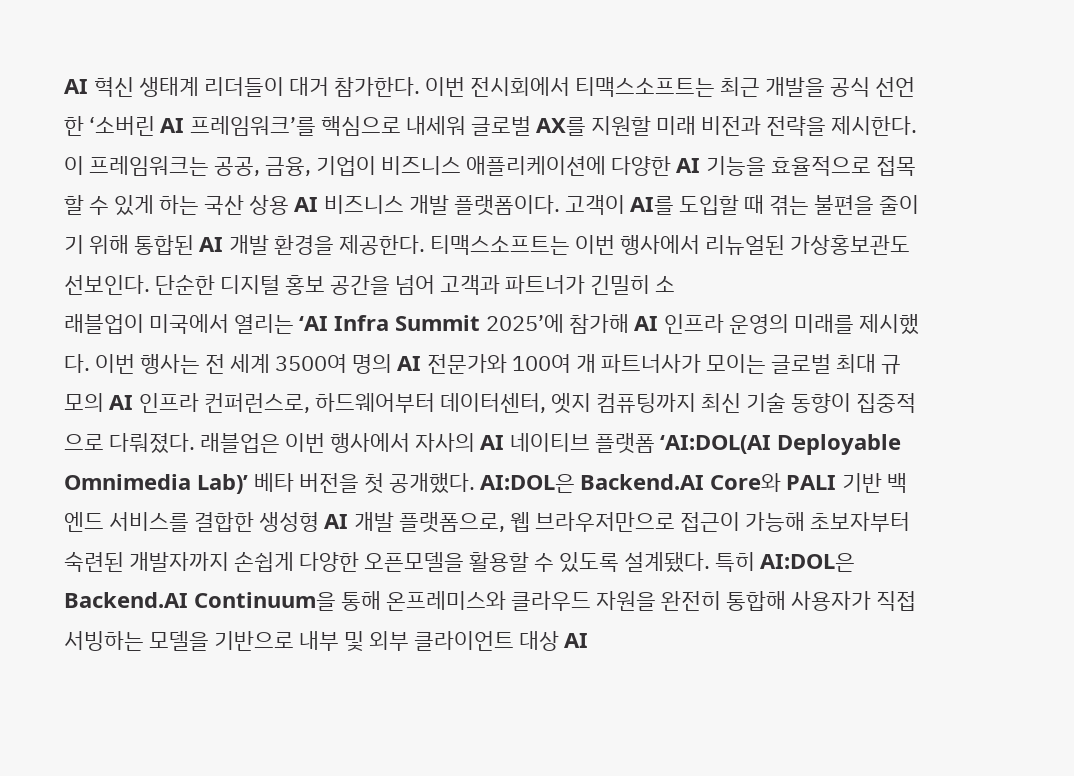AI 혁신 생태계 리더들이 대거 참가한다. 이번 전시회에서 티맥스소프트는 최근 개발을 공식 선언한 ‘소버린 AI 프레임워크’를 핵심으로 내세워 글로벌 AX를 지원할 미래 비전과 전략을 제시한다. 이 프레임워크는 공공, 금융, 기업이 비즈니스 애플리케이션에 다양한 AI 기능을 효율적으로 접목할 수 있게 하는 국산 상용 AI 비즈니스 개발 플랫폼이다. 고객이 AI를 도입할 때 겪는 불편을 줄이기 위해 통합된 AI 개발 환경을 제공한다. 티맥스소프트는 이번 행사에서 리뉴얼된 가상홍보관도 선보인다. 단순한 디지털 홍보 공간을 넘어 고객과 파트너가 긴밀히 소
래블업이 미국에서 열리는 ‘AI Infra Summit 2025’에 참가해 AI 인프라 운영의 미래를 제시했다. 이번 행사는 전 세계 3500여 명의 AI 전문가와 100여 개 파트너사가 모이는 글로벌 최대 규모의 AI 인프라 컨퍼런스로, 하드웨어부터 데이터센터, 엣지 컴퓨팅까지 최신 기술 동향이 집중적으로 다뤄졌다. 래블업은 이번 행사에서 자사의 AI 네이티브 플랫폼 ‘AI:DOL(AI Deployable Omnimedia Lab)’ 베타 버전을 첫 공개했다. AI:DOL은 Backend.AI Core와 PALI 기반 백엔드 서비스를 결합한 생성형 AI 개발 플랫폼으로, 웹 브라우저만으로 접근이 가능해 초보자부터 숙련된 개발자까지 손쉽게 다양한 오픈모델을 활용할 수 있도록 설계됐다. 특히 AI:DOL은 Backend.AI Continuum을 통해 온프레미스와 클라우드 자원을 완전히 통합해 사용자가 직접 서빙하는 모델을 기반으로 내부 및 외부 클라이언트 대상 AI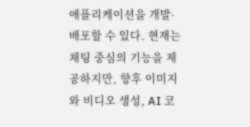애플리케이션을 개발·배포할 수 있다. 현재는 채팅 중심의 기능을 제공하지만, 향후 이미지와 비디오 생성, AI 코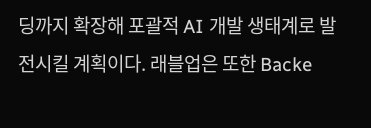딩까지 확장해 포괄적 AI 개발 생태계로 발전시킬 계획이다. 래블업은 또한 Backe